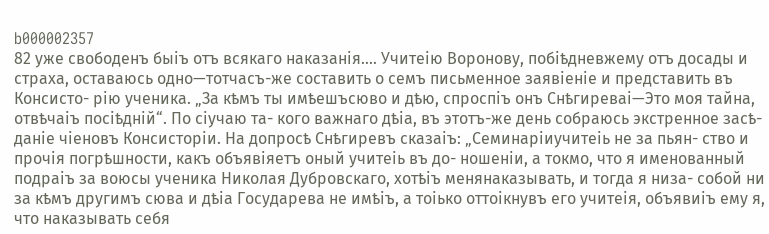b000002357
82 уже свободенъ быіъ отъ всякаго наказанія.... Учитеію Воронову, побіѣдневжему отъ досады и страха, оставаюсь одно—тотчасъ-же составить о семъ письменное заявіеніе и представить въ Консисто- рію ученика. „За кѣмъ ты имѣешъсюво и дѣю, спроспіъ онъ Снѣгиреваі—Это моя тайна, отвѣчаіъ посіѣдній“. По сіучаю та- кого важнаго дѣіа, въ этотъ-же день собраюсь экстренное засѣ- даніе чіеновъ Консисторіи. На допросѣ Снѣгиревъ сказаіъ: „Семинаріиучитеіь не за пьян- ство и прочія погрѣшности, какъ объявіяетъ оный учитеіь въ до- ношеніи, а токмо, что я именованный подраіъ за воюсы ученика Николая Дубровскаго, хотѣіъ менянаказывать, и тогда я низа- собой ни за кѣмъ другимъ сюва и дѣіа Государева не имѣіъ, а тоіько оттоікнувъ его учитеія, объявиіъ ему я, что наказывать себя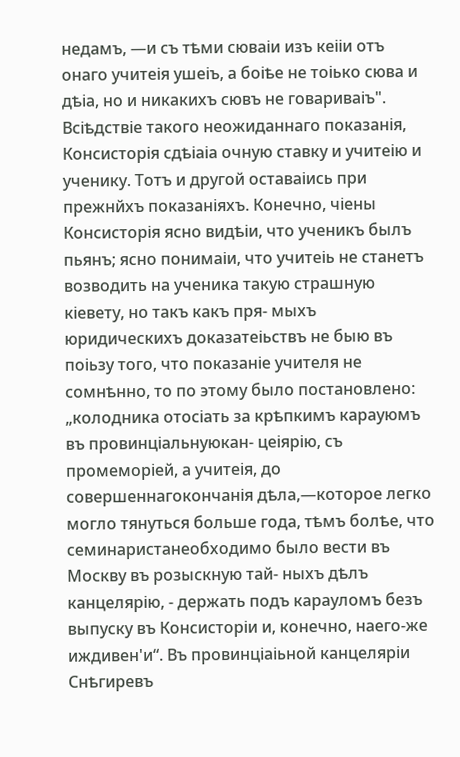недамъ, —и съ тѣми сюваіи изъ кеііи отъ онаго учитеія ушеіъ, а боіѣе не тоіько сюва и дѣіа, но и никакихъ сювъ не говариваіъ". Всіѣдствіе такого неожиданнаго показанія, Консисторія сдѣіаіа очную ставку и учитеію и ученику. Тотъ и другой оставаіись при прежнйхъ показаніяхъ. Конечно, чіены Консисторія ясно видѣіи, что ученикъ былъ пьянъ; ясно понимаіи, что учитеіь не станетъ возводить на ученика такую страшную кіевету, но такъ какъ пря- мыхъ юридическихъ доказатеіьствъ не быю въ поіьзу того, что показаніе учителя не сомнѣнно, то по этому было постановлено: „колодника отосіать за крѣпкимъ карауюмъ въ провинціальнуюкан- цеіярію, съ промеморіей, а учитеія, до совершеннагокончанія дѣла,—которое легко могло тянуться больше года, тѣмъ болѣе, что семинаристанеобходимо было вести въ Москву въ розыскную тай- ныхъ дѣлъ канцелярію, - держать подъ карауломъ безъ выпуску въ Консисторіи и, конечно, наего-же иждивен'и“. Въ провинціаіьной канцеляріи Снѣгиревъ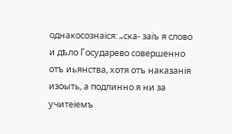однакосознаіся: „ска- заіъ я слово и дѣло Государево совершенно отъ иьянства, хотя отъ наказанія изоыть, а подлинно я ни за учитеіемъ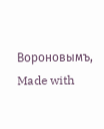Вороновымъ,
Made with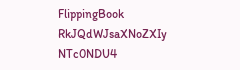FlippingBook
RkJQdWJsaXNoZXIy NTc0NDU4